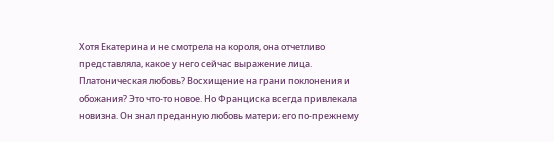Хотя Екатерина и не смотрела на короля, она отчетливо представляла, какое у него сейчас выражение лица. Платоническая любовь? Восхищение на грани поклонения и обожания? Это что-то новое. Но Франциска всегда привлекала новизна. Он знал преданную любовь матери; его по-прежнему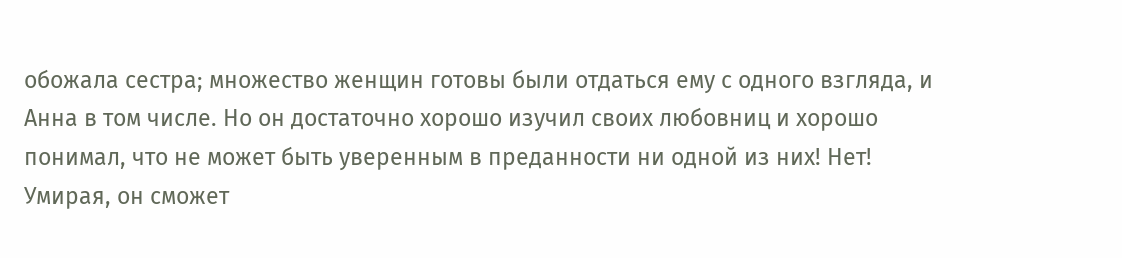обожала сестра; множество женщин готовы были отдаться ему с одного взгляда, и Анна в том числе. Но он достаточно хорошо изучил своих любовниц и хорошо понимал, что не может быть уверенным в преданности ни одной из них! Нет! Умирая, он сможет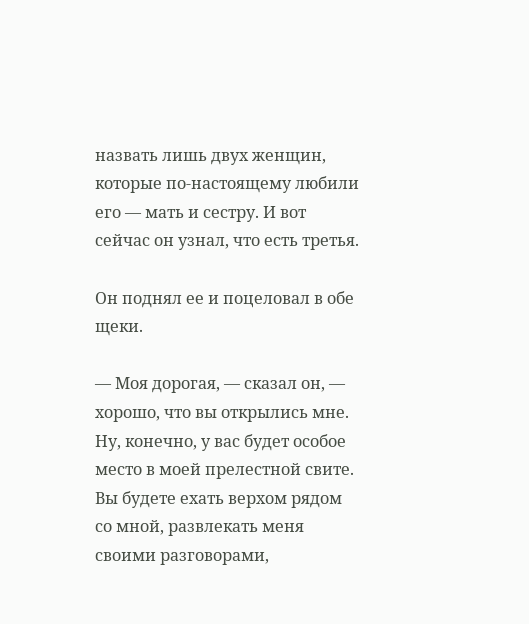назвать лишь двух женщин, которые по-настоящему любили его — мать и сестру. И вот сейчас он узнал, что есть третья.

Он поднял ее и поцеловал в обе щеки.

— Моя дорогая, — сказал он, — хорошо, что вы открылись мне. Ну, конечно, у вас будет особое место в моей прелестной свите. Вы будете ехать верхом рядом со мной, развлекать меня своими разговорами,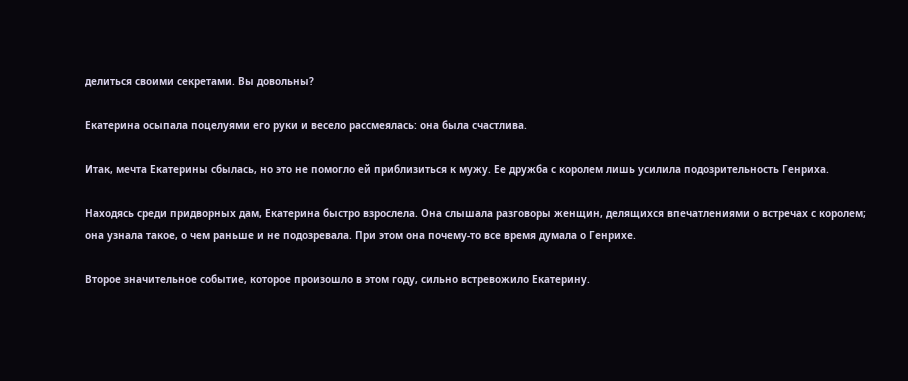делиться своими секретами. Вы довольны?

Екатерина осыпала поцелуями его руки и весело рассмеялась: она была счастлива.

Итак, мечта Екатерины сбылась, но это не помогло ей приблизиться к мужу. Ее дружба с королем лишь усилила подозрительность Генриха.

Находясь среди придворных дам, Екатерина быстро взрослела. Она слышала разговоры женщин, делящихся впечатлениями о встречах с королем; она узнала такое, о чем раньше и не подозревала. При этом она почему-то все время думала о Генрихе.

Второе значительное событие, которое произошло в этом году, сильно встревожило Екатерину.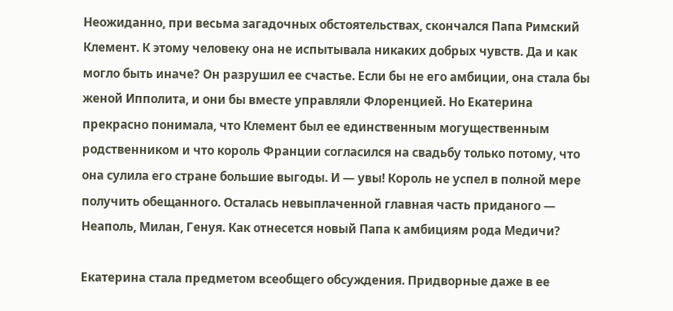Неожиданно, при весьма загадочных обстоятельствах, скончался Папа Римский Клемент. К этому человеку она не испытывала никаких добрых чувств. Да и как могло быть иначе? Он разрушил ее счастье. Если бы не его амбиции, она стала бы женой Ипполита, и они бы вместе управляли Флоренцией. Но Екатерина прекрасно понимала, что Клемент был ее единственным могущественным родственником и что король Франции согласился на свадьбу только потому, что она сулила его стране большие выгоды. И — увы! Король не успел в полной мере получить обещанного. Осталась невыплаченной главная часть приданого — Неаполь, Милан, Генуя. Как отнесется новый Папа к амбициям рода Медичи?

Екатерина стала предметом всеобщего обсуждения. Придворные даже в ее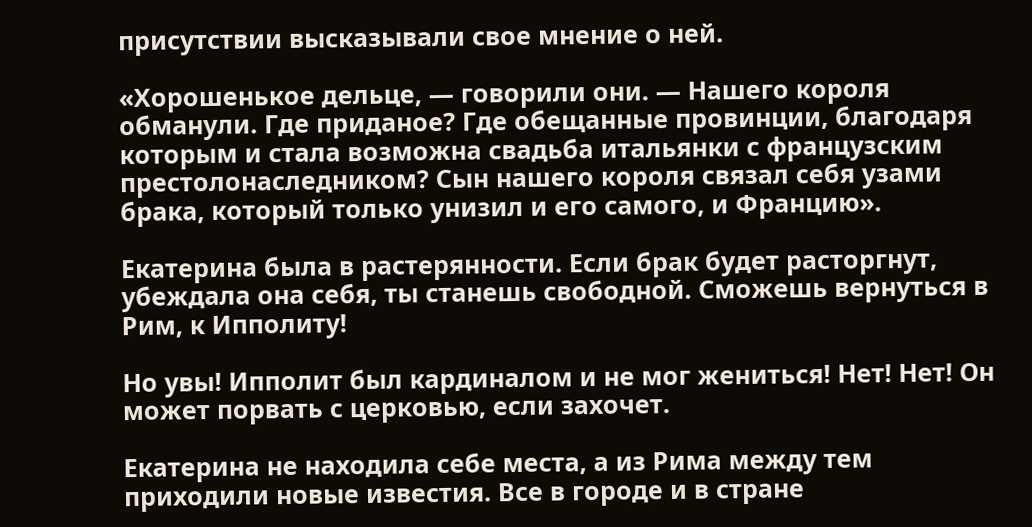присутствии высказывали свое мнение о ней.

«Хорошенькое дельце, — говорили они. — Нашего короля обманули. Где приданое? Где обещанные провинции, благодаря которым и стала возможна свадьба итальянки с французским престолонаследником? Сын нашего короля связал себя узами брака, который только унизил и его самого, и Францию».

Екатерина была в растерянности. Если брак будет расторгнут, убеждала она себя, ты станешь свободной. Сможешь вернуться в Рим, к Ипполиту!

Но увы! Ипполит был кардиналом и не мог жениться! Нет! Нет! Он может порвать с церковью, если захочет.

Екатерина не находила себе места, а из Рима между тем приходили новые известия. Все в городе и в стране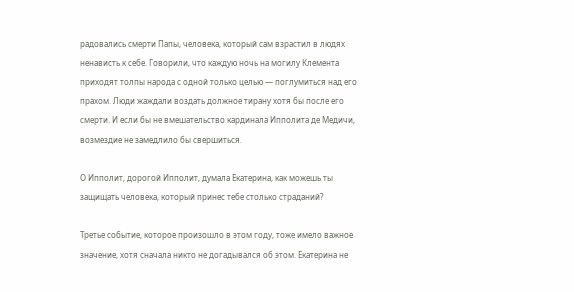радовались смерти Папы, человека, который сам взрастил в людях ненависть к себе. Говорили, что каждую ночь на могилу Клемента приходят толпы народа с одной только целью — поглумиться над его прахом. Люди жаждали воздать должное тирану хотя бы после его смерти. И если бы не вмешательство кардинала Ипполита де Медичи, возмездие не замедлило бы свершиться.

О Ипполит, дорогой Ипполит, думала Екатерина, как можешь ты защищать человека, который принес тебе столько страданий?

Третье событие, которое произошло в этом году, тоже имело важное значение, хотя сначала никто не догадывался об этом. Екатерина не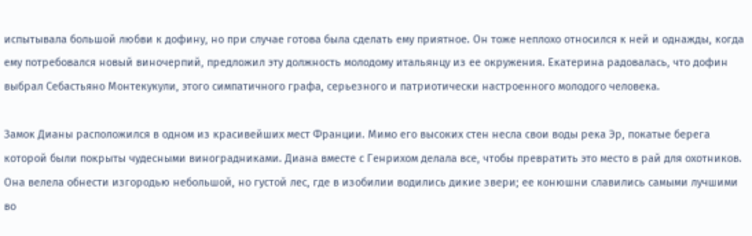испытывала большой любви к дофину, но при случае готова была сделать ему приятное. Он тоже неплохо относился к ней и однажды, когда ему потребовался новый виночерпий, предложил эту должность молодому итальянцу из ее окружения. Екатерина радовалась, что дофин выбрал Себастьяно Монтекукули, этого симпатичного графа, серьезного и патриотически настроенного молодого человека.

Замок Дианы расположился в одном из красивейших мест Франции. Мимо его высоких стен несла свои воды река Эр, покатые берега которой были покрыты чудесными виноградниками. Диана вместе с Генрихом делала все, чтобы превратить это место в рай для охотников. Она велела обнести изгородью небольшой, но густой лес, где в изобилии водились дикие звери; ее конюшни славились самыми лучшими во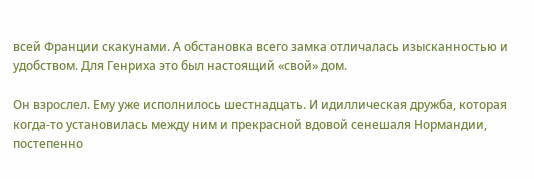всей Франции скакунами. А обстановка всего замка отличалась изысканностью и удобством. Для Генриха это был настоящий «свой» дом.

Он взрослел. Ему уже исполнилось шестнадцать. И идиллическая дружба, которая когда-то установилась между ним и прекрасной вдовой сенешаля Нормандии, постепенно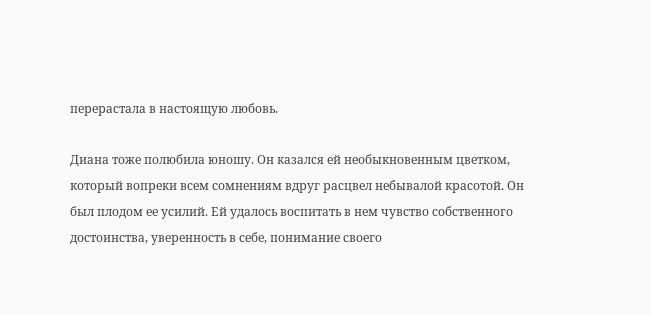перерастала в настоящую любовь.

Диана тоже полюбила юношу. Он казался ей необыкновенным цветком, который вопреки всем сомнениям вдруг расцвел небывалой красотой. Он был плодом ее усилий. Ей удалось воспитать в нем чувство собственного достоинства, уверенность в себе, понимание своего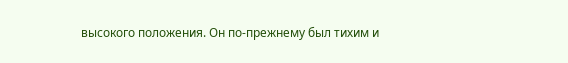высокого положения. Он по-прежнему был тихим и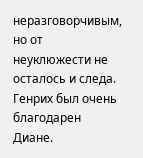неразговорчивым, но от неуклюжести не осталось и следа. Генрих был очень благодарен Диане.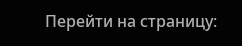Перейти на страницу: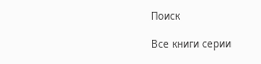Поиск

Все книги серии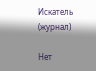Искатель (журнал)

Нет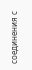соединения с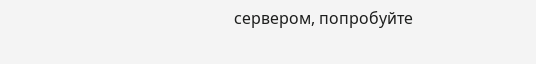сервером, попробуйте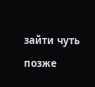зайти чуть позже